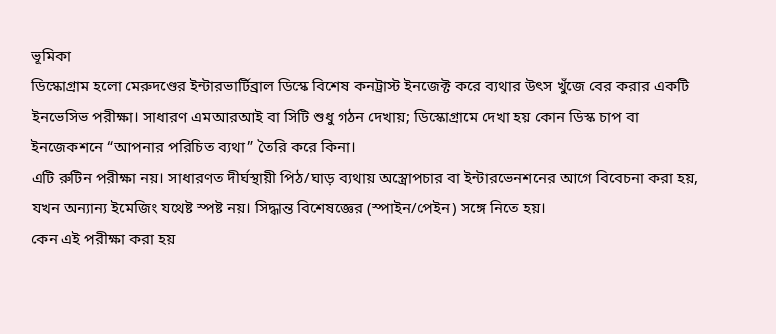ভূমিকা
ডিস্কোগ্রাম হলো মেরুদণ্ডের ইন্টারভার্টিব্রাল ডিস্কে বিশেষ কনট্রাস্ট ইনজেক্ট করে ব্যথার উৎস খুঁজে বের করার একটি ইনভেসিভ পরীক্ষা। সাধারণ এমআরআই বা সিটি শুধু গঠন দেখায়; ডিস্কোগ্রামে দেখা হয় কোন ডিস্ক চাপ বা ইনজেকশনে “আপনার পরিচিত ব্যথা” তৈরি করে কিনা।
এটি রুটিন পরীক্ষা নয়। সাধারণত দীর্ঘস্থায়ী পিঠ/ঘাড় ব্যথায় অস্ত্রোপচার বা ইন্টারভেনশনের আগে বিবেচনা করা হয়, যখন অন্যান্য ইমেজিং যথেষ্ট স্পষ্ট নয়। সিদ্ধান্ত বিশেষজ্ঞের (স্পাইন/পেইন) সঙ্গে নিতে হয়।
কেন এই পরীক্ষা করা হয়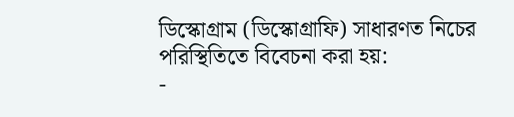ডিস্কোগ্রাম (ডিস্কোগ্রাফি) সাধারণত নিচের পরিস্থিতিতে বিবেচনা করা হয়:
-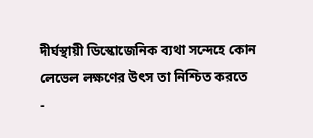দীর্ঘস্থায়ী ডিস্কোজেনিক ব্যথা সন্দেহে কোন লেভেল লক্ষণের উৎস তা নিশ্চিত করতে
-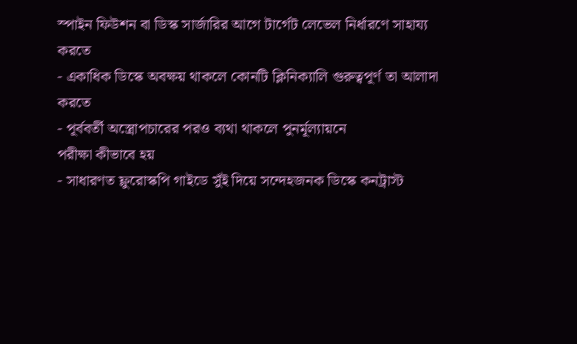স্পাইন ফিউশন বা ডিস্ক সার্জারির আগে টার্গেট লেভেল নির্ধারণে সাহায্য করতে
- একাধিক ডিস্কে অবক্ষয় থাকলে কোনটি ক্লিনিক্যালি গুরুত্বপূর্ণ তা আলাদা করতে
- পূর্ববর্তী অস্ত্রোপচারের পরও ব্যথা থাকলে পুনর্মূল্যায়নে
পরীক্ষা কীভাবে হয়
- সাধারণত ফ্লুরোস্কপি গাইডে সুঁই দিয়ে সন্দেহজনক ডিস্কে কনট্রাস্ট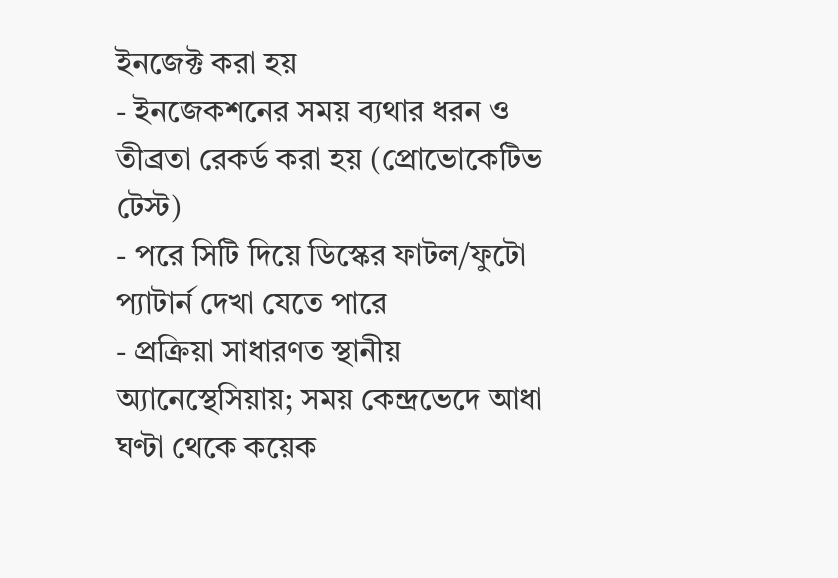ইনজেক্ট করা হয়
- ইনজেকশনের সময় ব্যথার ধরন ও তীব্রতা রেকর্ড করা হয় (প্রোভোকেটিভ টেস্ট)
- পরে সিটি দিয়ে ডিস্কের ফাটল/ফুটো প্যাটার্ন দেখা যেতে পারে
- প্রক্রিয়া সাধারণত স্থানীয় অ্যানেস্থেসিয়ায়; সময় কেন্দ্রভেদে আধা ঘণ্টা থেকে কয়েক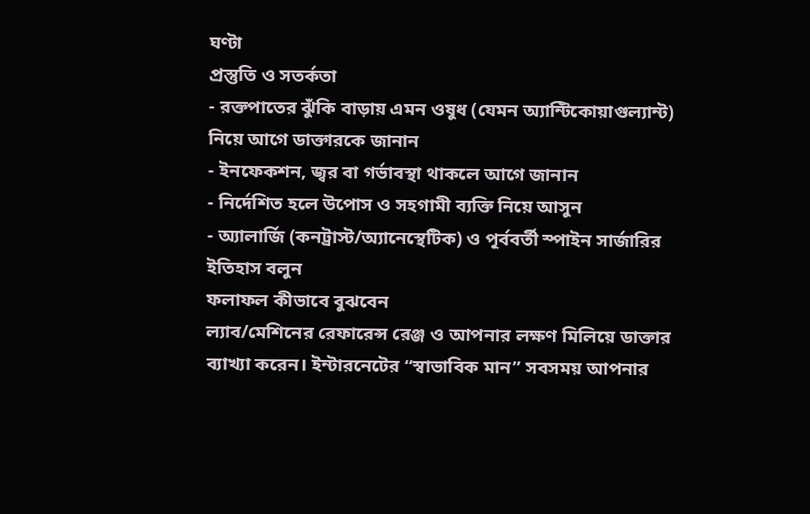ঘণ্টা
প্রস্তুতি ও সতর্কতা
- রক্তপাতের ঝুঁকি বাড়ায় এমন ওষুধ (যেমন অ্যান্টিকোয়াগুল্যান্ট) নিয়ে আগে ডাক্তারকে জানান
- ইনফেকশন, জ্বর বা গর্ভাবস্থা থাকলে আগে জানান
- নির্দেশিত হলে উপোস ও সহগামী ব্যক্তি নিয়ে আসুন
- অ্যালার্জি (কনট্রাস্ট/অ্যানেস্থেটিক) ও পূর্ববর্তী স্পাইন সার্জারির ইতিহাস বলুন
ফলাফল কীভাবে বুঝবেন
ল্যাব/মেশিনের রেফারেন্স রেঞ্জ ও আপনার লক্ষণ মিলিয়ে ডাক্তার ব্যাখ্যা করেন। ইন্টারনেটের “স্বাভাবিক মান” সবসময় আপনার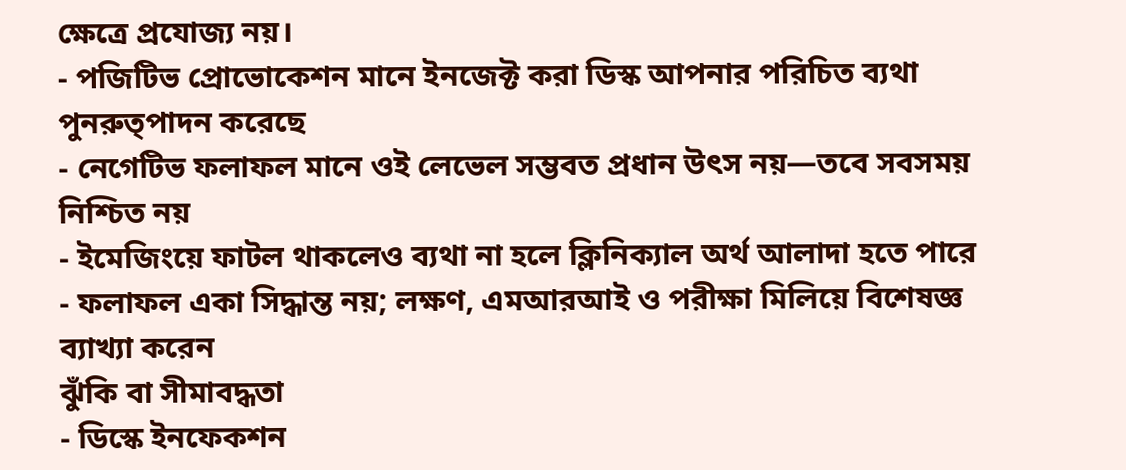ক্ষেত্রে প্রযোজ্য নয়।
- পজিটিভ প্রোভোকেশন মানে ইনজেক্ট করা ডিস্ক আপনার পরিচিত ব্যথা পুনরুত্পাদন করেছে
- নেগেটিভ ফলাফল মানে ওই লেভেল সম্ভবত প্রধান উৎস নয়—তবে সবসময় নিশ্চিত নয়
- ইমেজিংয়ে ফাটল থাকলেও ব্যথা না হলে ক্লিনিক্যাল অর্থ আলাদা হতে পারে
- ফলাফল একা সিদ্ধান্ত নয়; লক্ষণ, এমআরআই ও পরীক্ষা মিলিয়ে বিশেষজ্ঞ ব্যাখ্যা করেন
ঝুঁকি বা সীমাবদ্ধতা
- ডিস্কে ইনফেকশন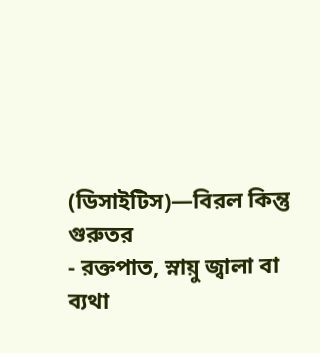(ডিসাইটিস)—বিরল কিন্তু গুরুতর
- রক্তপাত, স্নায়ু জ্বালা বা ব্যথা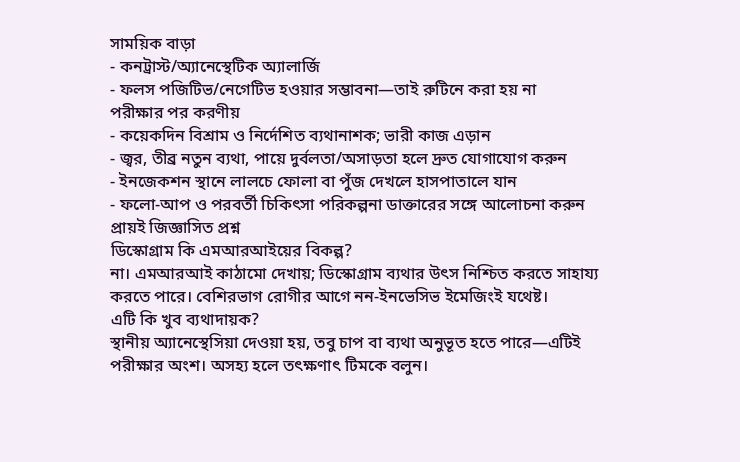সাময়িক বাড়া
- কনট্রাস্ট/অ্যানেস্থেটিক অ্যালার্জি
- ফলস পজিটিভ/নেগেটিভ হওয়ার সম্ভাবনা—তাই রুটিনে করা হয় না
পরীক্ষার পর করণীয়
- কয়েকদিন বিশ্রাম ও নির্দেশিত ব্যথানাশক; ভারী কাজ এড়ান
- জ্বর, তীব্র নতুন ব্যথা, পায়ে দুর্বলতা/অসাড়তা হলে দ্রুত যোগাযোগ করুন
- ইনজেকশন স্থানে লালচে ফোলা বা পুঁজ দেখলে হাসপাতালে যান
- ফলো-আপ ও পরবর্তী চিকিৎসা পরিকল্পনা ডাক্তারের সঙ্গে আলোচনা করুন
প্রায়ই জিজ্ঞাসিত প্রশ্ন
ডিস্কোগ্রাম কি এমআরআইয়ের বিকল্প?
না। এমআরআই কাঠামো দেখায়; ডিস্কোগ্রাম ব্যথার উৎস নিশ্চিত করতে সাহায্য করতে পারে। বেশিরভাগ রোগীর আগে নন-ইনভেসিভ ইমেজিংই যথেষ্ট।
এটি কি খুব ব্যথাদায়ক?
স্থানীয় অ্যানেস্থেসিয়া দেওয়া হয়, তবু চাপ বা ব্যথা অনুভূত হতে পারে—এটিই পরীক্ষার অংশ। অসহ্য হলে তৎক্ষণাৎ টিমকে বলুন।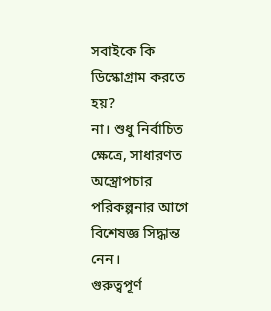সবাইকে কি ডিস্কোগ্রাম করতে হয়?
না। শুধু নির্বাচিত ক্ষেত্রে, সাধারণত অস্ত্রোপচার পরিকল্পনার আগে বিশেষজ্ঞ সিদ্ধান্ত নেন।
গুরুত্বপূর্ণ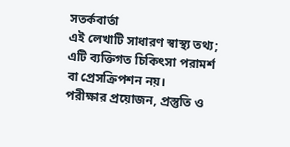সতর্কবার্তা
এই লেখাটি সাধারণ স্বাস্থ্য তথ্য; এটি ব্যক্তিগত চিকিৎসা পরামর্শ বা প্রেসক্রিপশন নয়।
পরীক্ষার প্রয়োজন, প্রস্তুতি ও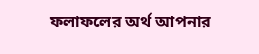ফলাফলের অর্থ আপনার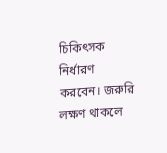চিকিৎসক নির্ধারণ করবেন। জরুরি লক্ষণ থাকলে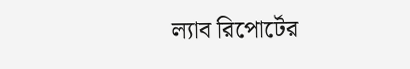ল্যাব রিপোর্টের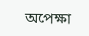অপেক্ষা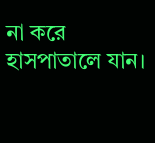না করে হাসপাতালে যান।